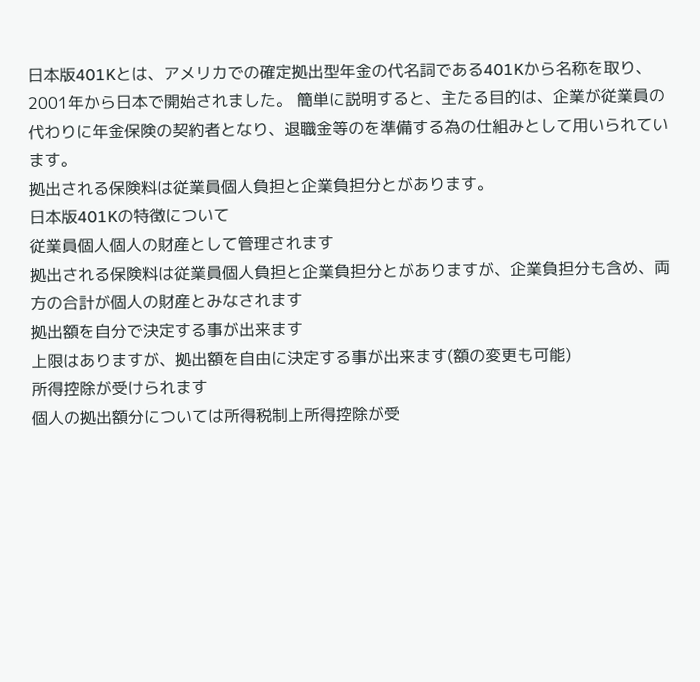日本版401Kとは、アメリカでの確定拠出型年金の代名詞である401Kから名称を取り、2001年から日本で開始されました。 簡単に説明すると、主たる目的は、企業が従業員の代わりに年金保険の契約者となり、退職金等のを準備する為の仕組みとして用いられています。
拠出される保険料は従業員個人負担と企業負担分とがあります。
日本版401Kの特徴について
従業員個人個人の財産として管理されます
拠出される保険料は従業員個人負担と企業負担分とがありますが、企業負担分も含め、両方の合計が個人の財産とみなされます
拠出額を自分で決定する事が出来ます
上限はありますが、拠出額を自由に決定する事が出来ます(額の変更も可能)
所得控除が受けられます
個人の拠出額分については所得税制上所得控除が受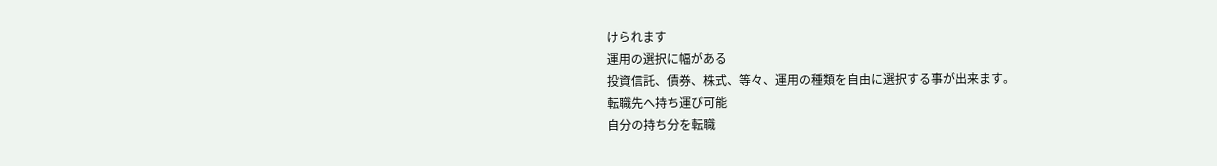けられます
運用の選択に幅がある
投資信託、債券、株式、等々、運用の種類を自由に選択する事が出来ます。
転職先へ持ち運び可能
自分の持ち分を転職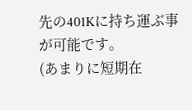先の401Kに持ち運ぶ事が可能です。
(あまりに短期在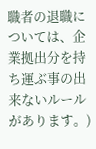職者の退職については、企業拠出分を持ち運ぶ事の出来ないルールがあります。)